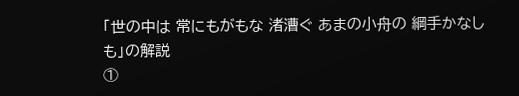「世の中は 常にもがもな 渚漕ぐ あまの小舟の 綱手かなしも」の解説
①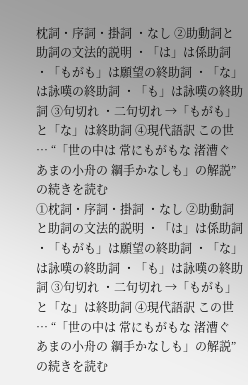枕詞・序詞・掛詞 ・なし ②助動詞と助詞の文法的説明 ・「は」は係助詞 ・「もがも」は願望の終助詞 ・「な」は詠嘆の終助詞 ・「も」は詠嘆の終助詞 ③句切れ ・二句切れ →「もがも」と「な」は終助詞 ④現代語訳 この世 … “「世の中は 常にもがもな 渚漕ぐ あまの小舟の 綱手かなしも」の解説”の続きを読む
①枕詞・序詞・掛詞 ・なし ②助動詞と助詞の文法的説明 ・「は」は係助詞 ・「もがも」は願望の終助詞 ・「な」は詠嘆の終助詞 ・「も」は詠嘆の終助詞 ③句切れ ・二句切れ →「もがも」と「な」は終助詞 ④現代語訳 この世 … “「世の中は 常にもがもな 渚漕ぐ あまの小舟の 綱手かなしも」の解説”の続きを読む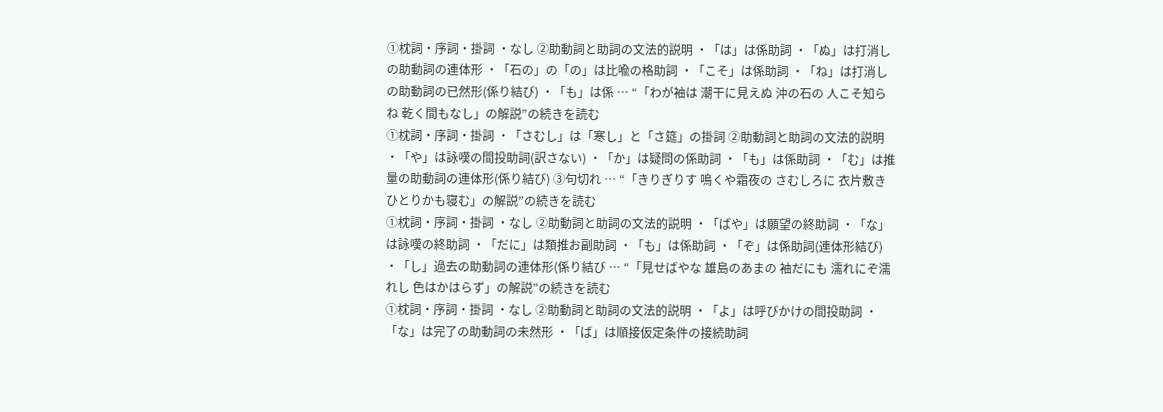①枕詞・序詞・掛詞 ・なし ②助動詞と助詞の文法的説明 ・「は」は係助詞 ・「ぬ」は打消しの助動詞の連体形 ・「石の」の「の」は比喩の格助詞 ・「こそ」は係助詞 ・「ね」は打消しの助動詞の已然形(係り結び) ・「も」は係 … “「わが袖は 潮干に見えぬ 沖の石の 人こそ知らね 乾く間もなし」の解説”の続きを読む
①枕詞・序詞・掛詞 ・「さむし」は「寒し」と「さ筵」の掛詞 ②助動詞と助詞の文法的説明 ・「や」は詠嘆の間投助詞(訳さない) ・「か」は疑問の係助詞 ・「も」は係助詞 ・「む」は推量の助動詞の連体形(係り結び) ③句切れ … “「きりぎりす 鳴くや霜夜の さむしろに 衣片敷き ひとりかも寝む」の解説”の続きを読む
①枕詞・序詞・掛詞 ・なし ②助動詞と助詞の文法的説明 ・「ばや」は願望の終助詞 ・「な」は詠嘆の終助詞 ・「だに」は類推お副助詞 ・「も」は係助詞 ・「ぞ」は係助詞(連体形結び) ・「し」過去の助動詞の連体形(係り結び … “「見せばやな 雄島のあまの 袖だにも 濡れにぞ濡れし 色はかはらず」の解説”の続きを読む
①枕詞・序詞・掛詞 ・なし ②助動詞と助詞の文法的説明 ・「よ」は呼びかけの間投助詞 ・「な」は完了の助動詞の未然形 ・「ば」は順接仮定条件の接続助詞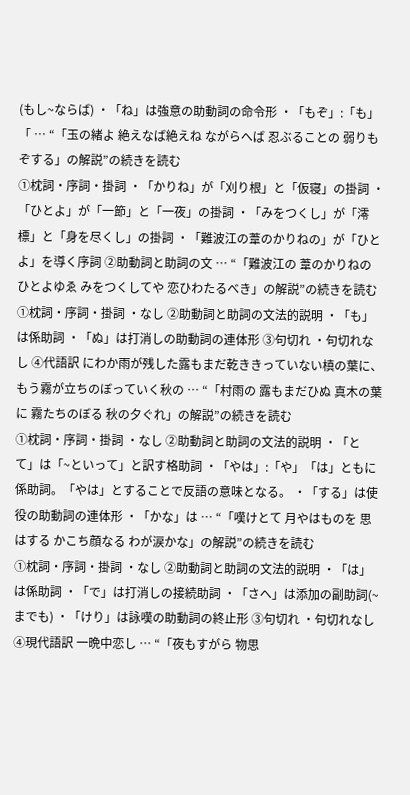(もし~ならば) ・「ね」は強意の助動詞の命令形 ・「もぞ」:「も」「 … “「玉の緒よ 絶えなば絶えね ながらへば 忍ぶることの 弱りもぞする」の解説”の続きを読む
①枕詞・序詞・掛詞 ・「かりね」が「刈り根」と「仮寝」の掛詞 ・「ひとよ」が「一節」と「一夜」の掛詞 ・「みをつくし」が「澪標」と「身を尽くし」の掛詞 ・「難波江の葦のかりねの」が「ひとよ」を導く序詞 ②助動詞と助詞の文 … “「難波江の 葦のかりねの ひとよゆゑ みをつくしてや 恋ひわたるべき」の解説”の続きを読む
①枕詞・序詞・掛詞 ・なし ②助動詞と助詞の文法的説明 ・「も」は係助詞 ・「ぬ」は打消しの助動詞の連体形 ③句切れ ・句切れなし ④代語訳 にわか雨が残した露もまだ乾ききっていない槙の葉に、もう霧が立ちのぼっていく秋の … “「村雨の 露もまだひぬ 真木の葉に 霧たちのぼる 秋の夕ぐれ」の解説”の続きを読む
①枕詞・序詞・掛詞 ・なし ②助動詞と助詞の文法的説明 ・「とて」は「~といって」と訳す格助詞 ・「やは」:「や」「は」ともに係助詞。「やは」とすることで反語の意味となる。 ・「する」は使役の助動詞の連体形 ・「かな」は … “「嘆けとて 月やはものを 思はする かこち顔なる わが涙かな」の解説”の続きを読む
①枕詞・序詞・掛詞 ・なし ②助動詞と助詞の文法的説明 ・「は」は係助詞 ・「で」は打消しの接続助詞 ・「さへ」は添加の副助詞(~までも) ・「けり」は詠嘆の助動詞の終止形 ③句切れ ・句切れなし ④現代語訳 一晩中恋し … “「夜もすがら 物思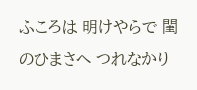ふころは 明けやらで 閨のひまさへ つれなかり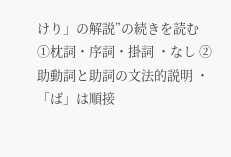けり」の解説”の続きを読む
①枕詞・序詞・掛詞 ・なし ②助動詞と助詞の文法的説明 ・「ば」は順接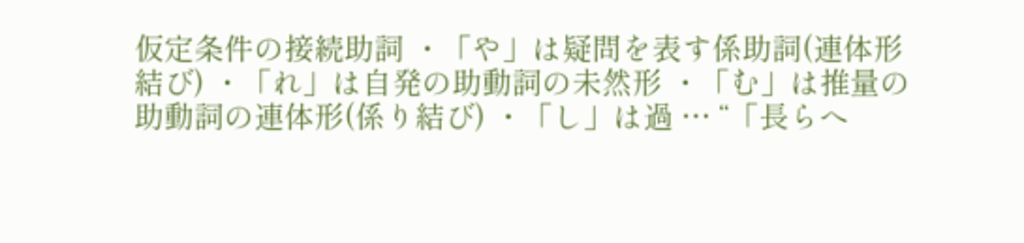仮定条件の接続助詞 ・「や」は疑問を表す係助詞(連体形結び) ・「れ」は自発の助動詞の未然形 ・「む」は推量の助動詞の連体形(係り結び) ・「し」は過 … “「長らへ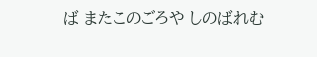ば またこのごろや しのばれむ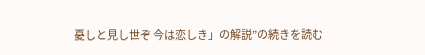憂しと見し世ぞ 今は恋しき」の解説”の続きを読む